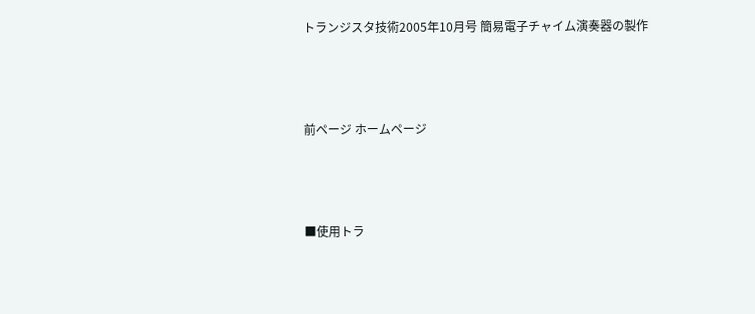トランジスタ技術2005年10月号 簡易電子チャイム演奏器の製作



前ページ ホームページ



■使用トラ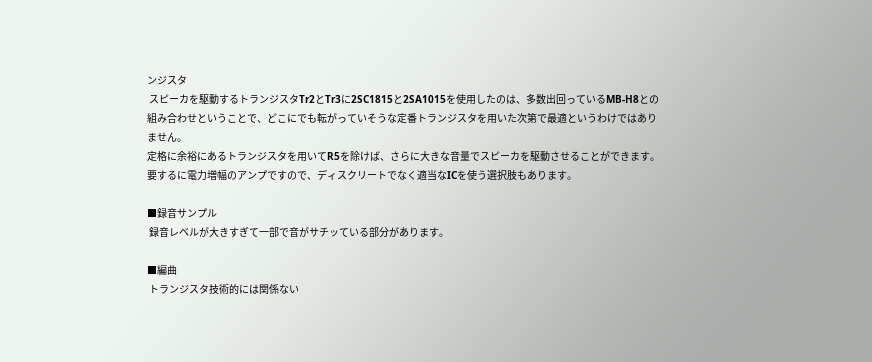ンジスタ
 スピーカを駆動するトランジスタTr2とTr3に2SC1815と2SA1015を使用したのは、多数出回っているMB-H8との組み合わせということで、どこにでも転がっていそうな定番トランジスタを用いた次第で最適というわけではありません。
定格に余裕にあるトランジスタを用いてR5を除けば、さらに大きな音量でスピーカを駆動させることができます。
要するに電力増幅のアンプですので、ディスクリートでなく適当なICを使う選択肢もあります。

■録音サンプル
 録音レベルが大きすぎて一部で音がサチッている部分があります。

■編曲
 トランジスタ技術的には関係ない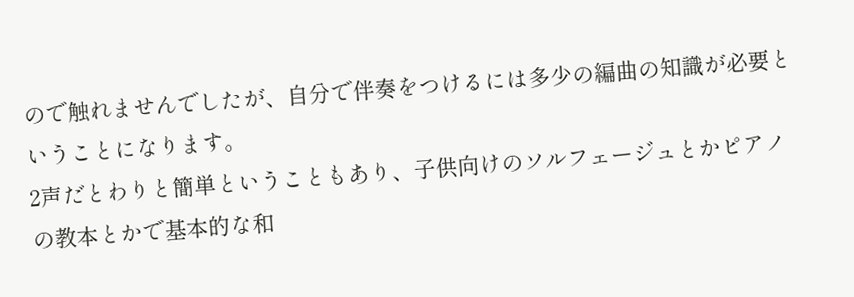ので触れませんでしたが、自分で伴奏をつけるには多少の編曲の知識が必要ということになります。
2声だとわりと簡単ということもあり、子供向けのソルフェージュとかピアノの教本とかで基本的な和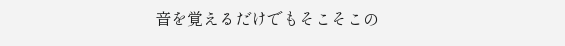音を覚えるだけでもそこそこの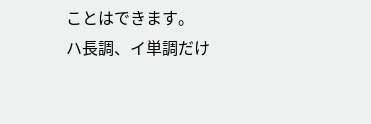ことはできます。
ハ長調、イ単調だけ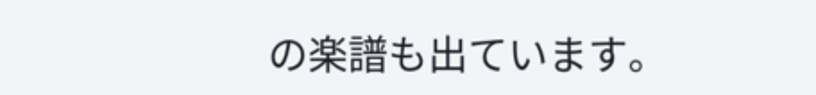の楽譜も出ています。